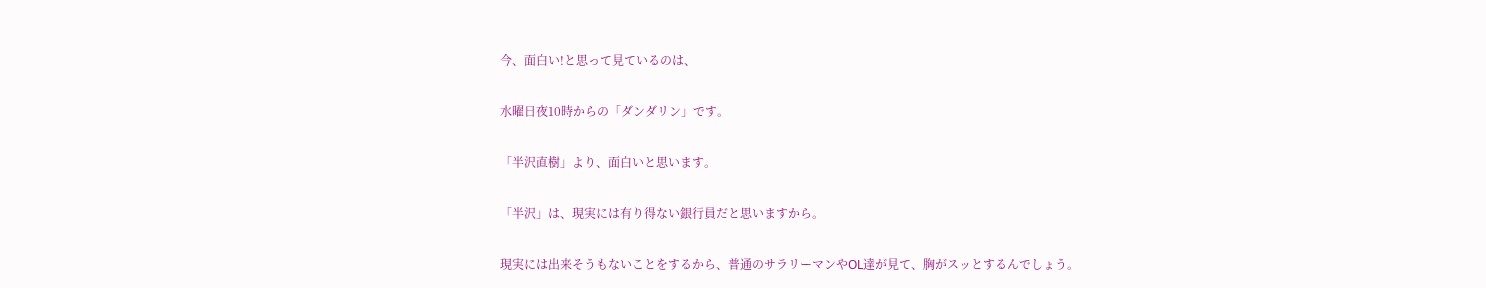今、面白い!と思って見ているのは、

水曜日夜10時からの「ダンダリン」です。

「半沢直樹」より、面白いと思います。

「半沢」は、現実には有り得ない銀行員だと思いますから。

現実には出来そうもないことをするから、普通のサラリーマンやOL達が見て、胸がスッとするんでしょう。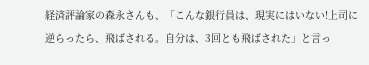経済評論家の森永さんも、「こんな銀行員は、現実にはいない!上司に逆らったら、飛ばされる。自分は、3回とも飛ばされた」と言っ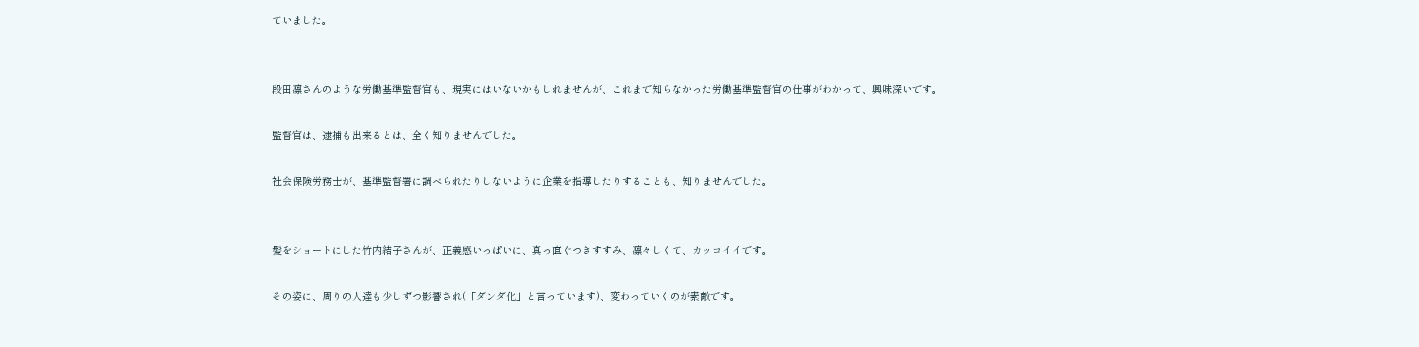ていました。


段田凛さんのような労働基準監督官も、現実にはいないかもしれませんが、これまで知らなかった労働基準監督官の仕事がわかって、興味深いです。

監督官は、逮捕も出来るとは、全く知りませんでした。

社会保険労務士が、基準監督署に調べられたりしないように企業を指導したりすることも、知りませんでした。


髪をショートにした竹内結子さんが、正義感いっぱいに、真っ直ぐつきすすみ、凛々しくて、カッコイイです。

その姿に、周りの人達も少しずつ影響され(「ダンダ化」と言っています)、変わっていくのが素敵です。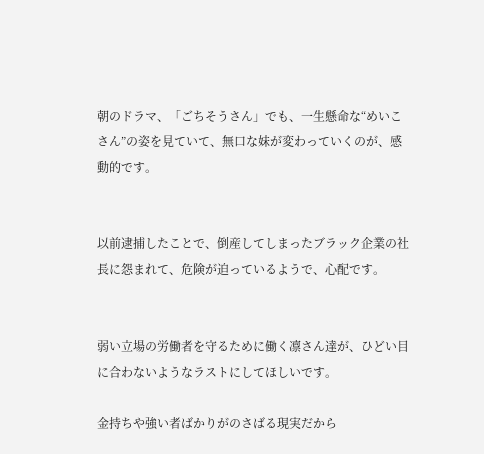朝のドラマ、「ごちそうさん」でも、一生懸命な“めいこさん”の姿を見ていて、無口な妹が変わっていくのが、感動的です。


以前逮捕したことで、倒産してしまったブラック企業の社長に怨まれて、危険が迫っているようで、心配です。


弱い立場の労働者を守るために働く凛さん達が、ひどい目に合わないようなラストにしてほしいです。

金持ちや強い者ばかりがのさばる現実だから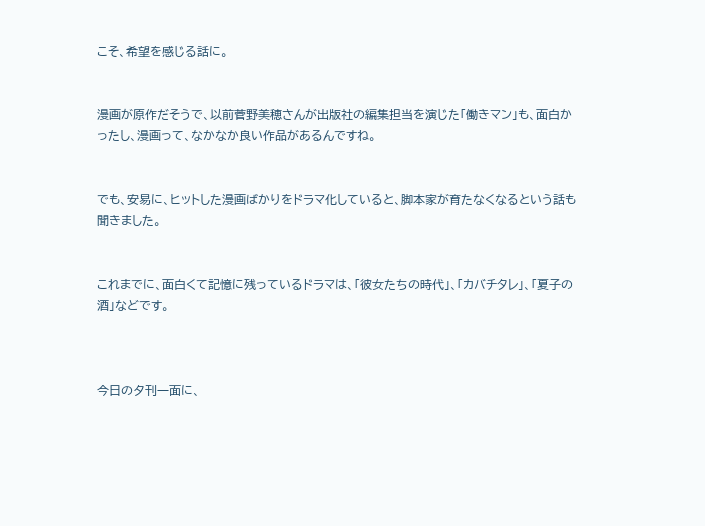こそ、希望を感じる話に。


漫画が原作だそうで、以前菅野美穂さんが出版社の編集担当を演じた「働きマン」も、面白かったし、漫画って、なかなか良い作品があるんですね。


でも、安易に、ヒットした漫画ばかりをドラマ化していると、脚本家が育たなくなるという話も聞きました。


これまでに、面白くて記憶に残っているドラマは、「彼女たちの時代」、「カバチタレ」、「夏子の酒」などです。



今日の夕刊一面に、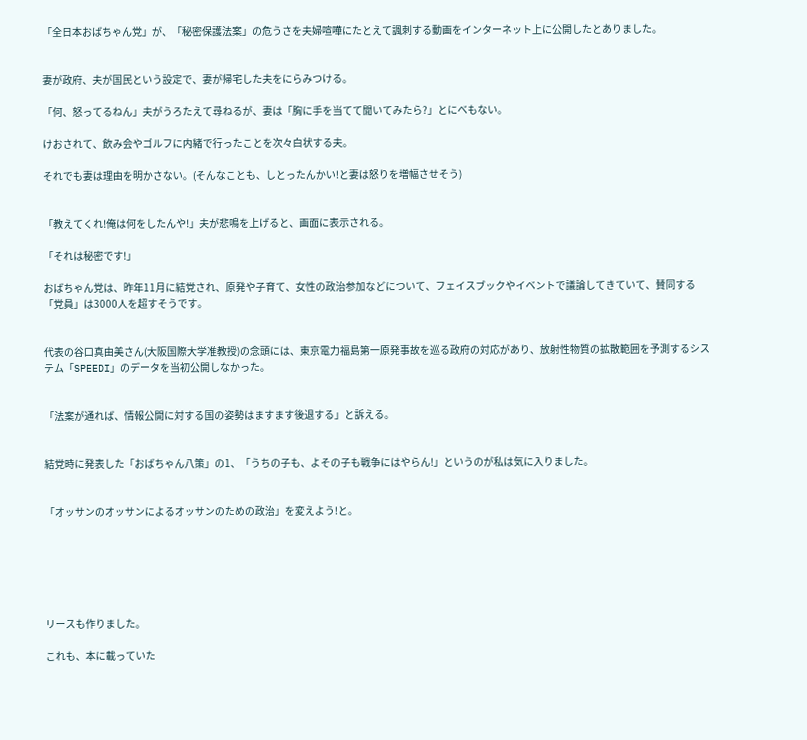「全日本おばちゃん党」が、「秘密保護法案」の危うさを夫婦喧嘩にたとえて諷刺する動画をインターネット上に公開したとありました。


妻が政府、夫が国民という設定で、妻が帰宅した夫をにらみつける。

「何、怒ってるねん」夫がうろたえて尋ねるが、妻は「胸に手を当てて聞いてみたら?」とにべもない。

けおされて、飲み会やゴルフに内緒で行ったことを次々白状する夫。

それでも妻は理由を明かさない。(そんなことも、しとったんかい!と妻は怒りを増幅させそう)


「教えてくれ!俺は何をしたんや!」夫が悲鳴を上げると、画面に表示される。

「それは秘密です!」

おばちゃん党は、昨年11月に結党され、原発や子育て、女性の政治参加などについて、フェイスブックやイベントで議論してきていて、賛同する「党員」は3000人を超すそうです。


代表の谷口真由美さん(大阪国際大学准教授)の念頭には、東京電力福島第一原発事故を巡る政府の対応があり、放射性物質の拡散範囲を予測するシステム「SPEEDI」のデータを当初公開しなかった。


「法案が通れば、情報公開に対する国の姿勢はますます後退する」と訴える。


結党時に発表した「おばちゃん八策」の1、「うちの子も、よその子も戦争にはやらん!」というのが私は気に入りました。


「オッサンのオッサンによるオッサンのための政治」を変えよう!と。






リースも作りました。

これも、本に載っていた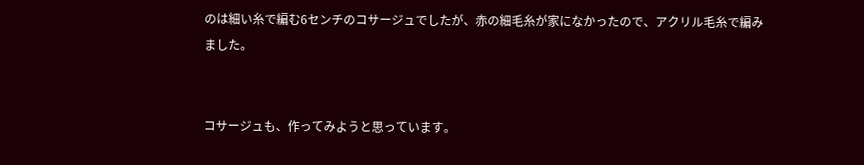のは細い糸で編む6センチのコサージュでしたが、赤の細毛糸が家になかったので、アクリル毛糸で編みました。


コサージュも、作ってみようと思っています。